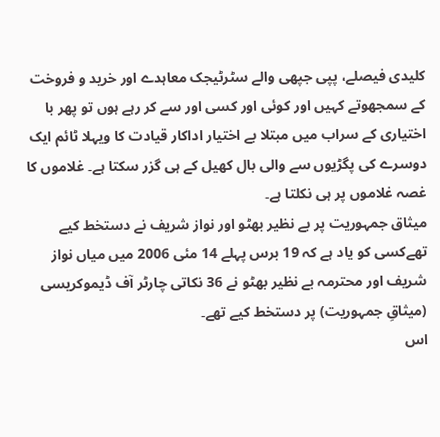کلیدی فیصلے، پپی جپھی والے سٹرٹیجک معاہدے اور خرید و فروخت کے سمجھوتے کہیں اور کوئی اور کسی اور سے کر رہے ہوں تو پھر با اختیاری کے سراب میں مبتلا بے اختیار اداکار قیادت کا ویہلا ٹائم ایک دوسرے کی پگڑیوں سے والی بال کھیل کے ہی گزر سکتا ہے۔ غلاموں کا غصہ غلاموں پر ہی نکلتا ہے۔
میثاق جمہوریت پر بے نظیر بھٹو اور نواز شریف نے دستخط کیے تھےکسی کو یاد ہے کہ 19 برس پہلے 14 مئی 2006 میں میاں نواز شریف اور محترمہ بے نظیر بھٹو نے 36 نکاتی چارٹر آف ڈیموکریسی (میثاقِ جمہوریت) پر دستخط کیے تھے۔
اس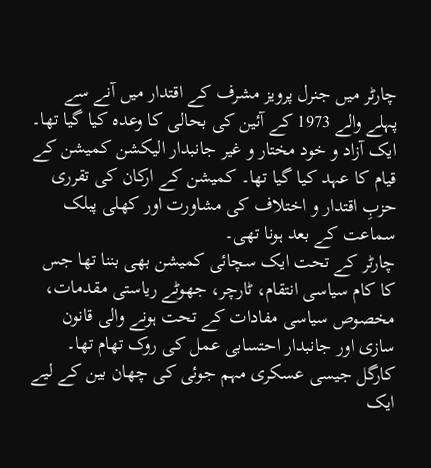چارٹر میں جنرل پرویز مشرف کے اقتدار میں آنے سے پہلے والے 1973 کے آئین کی بحالی کا وعدہ کیا گیا تھا۔ ایک آزاد و خود مختار و غیر جانبدار الیکشن کمیشن کے قیام کا عہد کیا گیا تھا۔ کمیشن کے ارکان کی تقرری حزبِ اقتدار و اختلاف کی مشاورت اور کھلی پبلک سماعت کے بعد ہونا تھی۔
چارٹر کے تحت ایک سچائی کمیشن بھی بننا تھا جس کا کام سیاسی انتقام، ٹارچر، جھوٹے ریاستی مقدمات، مخصوص سیاسی مفادات کے تحت ہونے والی قانون سازی اور جانبدار احتسابی عمل کی روک تھام تھا۔
کارگل جیسی عسکری مہم جوئی کی چھان بین کے لیے ایک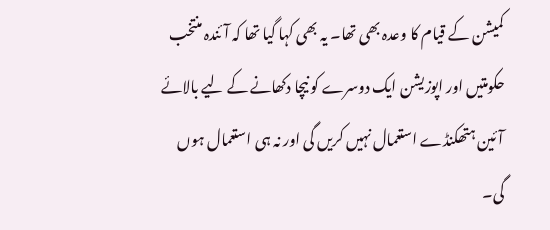کمیشن کے قیام کا وعدہ بھی تھا۔ یہ بھی کہا گیا تھا کہ آئندہ منتخب حکومتیں اور اپوزیشن ایک دوسرے کو نیچا دکھانے کے لیے بالائے آئین ہتھکنڈے استعمال نہیں کریں گی اور نہ ہی استعمال ہوں گی۔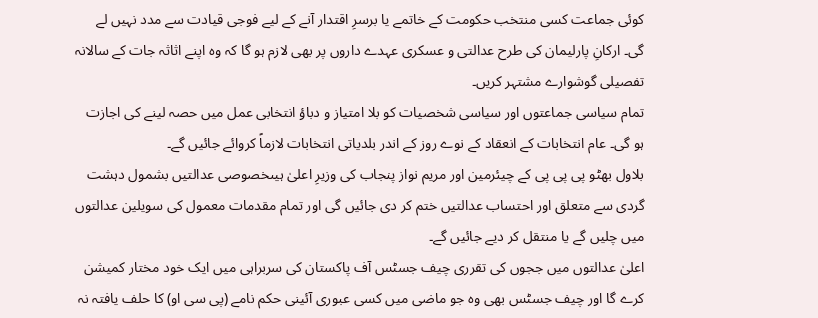کوئی جماعت کسی منتخب حکومت کے خاتمے یا برسرِ اقتدار آنے کے لیے فوجی قیادت سے مدد نہیں لے گی۔ ارکانِ پارلیمان کی طرح عدالتی و عسکری عہدے داروں پر بھی لازم ہو گا کہ وہ اپنے اثاثہ جات کے سالانہ تفصیلی گوشوارے مشتہر کریں۔
تمام سیاسی جماعتوں اور سیاسی شخصیات کو بلا امتیاز و دباؤ انتخابی عمل میں حصہ لینے کی اجازت ہو گی۔ عام انتخابات کے انعقاد کے نوے روز کے اندر بلدیاتی انتخابات لازماً کروائے جائیں گے۔
بلاول بھٹو پی پی پی کے چیئرمین اور مریم نواز پنجاب کی وزیرِ اعلیٰ ہیںخصوصی عدالتیں بشمول دہشت گردی سے متعلق اور احتساب عدالتیں ختم کر دی جائیں گی اور تمام مقدمات معمول کی سویلین عدالتوں میں چلیں گے یا منتقل کر دیے جائیں گے۔
اعلیٰ عدالتوں میں ججوں کی تقرری چیف جسٹس آف پاکستان کی سربراہی میں ایک خود مختار کمیشن کرے گا اور چیف جسٹس بھی وہ جو ماضی میں کسی عبوری آئینی حکم نامے (پی سی او) کا حلف یافتہ نہ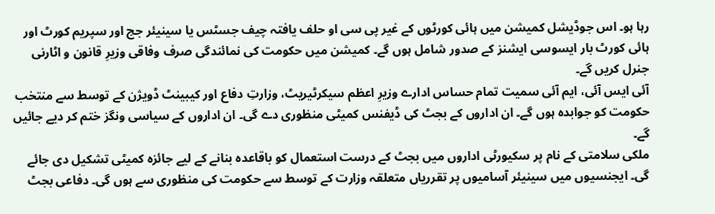رہا ہو۔ اس جوڈیشل کمیشن میں ہائی کورٹوں کے غیر پی سی او حلف یافتہ چیف جسٹس یا سینیئر جج اور سپریم کورٹ اور ہائی کورٹ بار ایسوسی ایشنز کے صدور شامل ہوں گے۔ کمیشن میں حکومت کی نمائندگی صرف وفاقی وزیرِ قانون و اٹارنی جنرل کریں گے۔
آئی ایس آئی، ایم آئی سمیت تمام حساس ادارے وزیرِ اعظم سیکرٹیریٹ، وزارتِ دفاع اور کیبینٹ ڈویژن کے توسط سے منتخب حکومت کو جوابدہ ہوں گے۔ ان اداروں کے بجٹ کی ڈیفنس کمیٹی منظوری دے گی۔ ان اداروں کے سیاسی ونگز ختم کر دیے جائیں گے۔
ملکی سلامتی کے نام پر سکیورٹی اداروں میں بجٹ کے درست استعمال کو باقاعدہ بنانے کے لیے جائزہ کمیٹی تشکیل دی جائے گی۔ ایجنسیوں میں سینیئر آسامیوں پر تقرریاں متعلقہ وزارت کے توسط سے حکومت کی منظوری سے ہوں گی۔ دفاعی بجٹ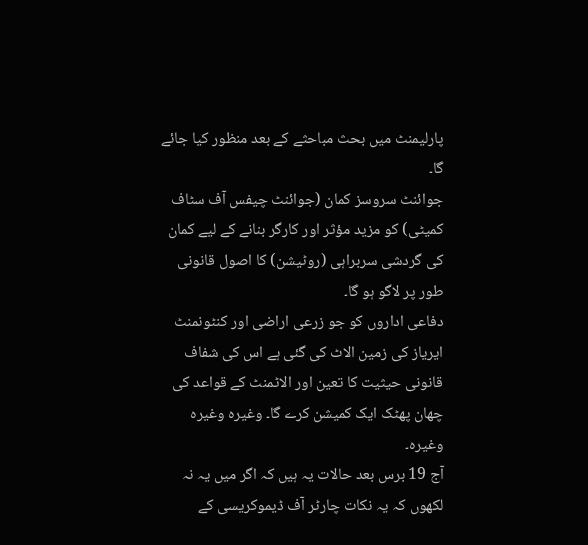پارلیمنٹ میں بحث مباحثے کے بعد منظور کیا جائے گا۔
جوائنٹ سروسز کمان (جوائنٹ چیفس آف سٹاف کمیٹی) کو مزید مؤثر اور کارگر بنانے کے لیے کمان کی گردشی سربراہی (روٹیشن) کا اصول قانونی طور پر لاگو ہو گا۔
دفاعی اداروں کو جو زرعی اراضی اور کنٹونمنٹ ایریاز کی زمین الاٹ کی گئی ہے اس کی شفاف قانونی حیثیت کا تعین اور الاٹمنٹ کے قواعد کی چھان پھٹک ایک کمیشن کرے گا۔ وغیرہ وغیرہ وغیرہ۔
آج 19 برس بعد حالات یہ ہیں کہ اگر میں یہ نہ لکھوں کہ یہ نکات چارٹر آف ڈیموکریسی کے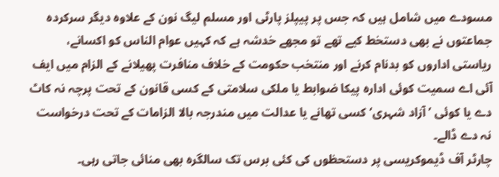مسودے میں شامل ہیں کہ جس پر پیپلز پارٹی اور مسلم لیگ نون کے علاوہ دیگر سرکردہ جماعتوں نے بھی دستخط کیے تھے تو مجھے خدشہ ہے کہ کہیں عوام الناس کو اکسانے، ریاستی اداروں کو بدنام کرنے اور منتخب حکومت کے خلاف منافرت پھیلانے کے الزام میں ایف آئی اے سمیت کوئی ادارہ پیکا ضوابط یا ملکی سلامتی کے کسی قانون کے تحت پرچہ نہ کاٹ دے یا کوئی ’آزاد شہری‘ کسی تھانے یا عدالت میں مندرجہ بالا الزامات کے تحت درخواست نہ دے ڈالے۔
چارٹر آف ڈیموکریسی پر دستحظوں کی کئی برس تک سالگرہ بھی منائی جاتی رہی۔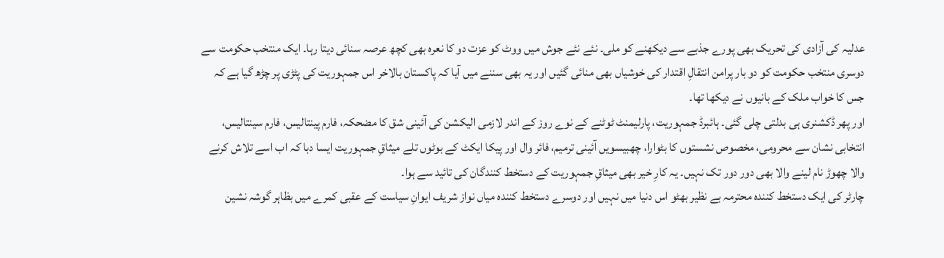عدلیہ کی آزادی کی تحریک بھی پورے جذبے سے دیکھنے کو ملی۔ نئے نئے جوش میں ووٹ کو عزت دو کا نعرہ بھی کچھ عرصہ سنائی دیتا رہا۔ ایک منتخب حکومت سے دوسری منتخب حکومت کو دو بار پرامن انتقالِ اقتدار کی خوشیاں بھی منائی گئیں اور یہ بھی سننے میں آیا کہ پاکستان بالاخر اس جمہوریت کی پٹڑی پر چڑھ گیا ہے کہ جس کا خواب ملک کے بانیوں نے دیکھا تھا۔
اور پھر ڈکشنری ہی بدلتی چلی گئی۔ ہائبرڈ جمہوریت، پارلیمنٹ ٹوٹنے کے نوے روز کے اندر لازمی الیکشن کی آئینی شق کا مضحکہ، فارم پینتالیس، فارم سینتالیس، انتخابی نشان سے محرومی، مخصوص نشستوں کا بٹوارا، چھبیسویں آئینی ترمیم، فائر وال اور پیکا ایکٹ کے بوٹوں تلے میثاقِ جمہوریت ایسا دبا کہ اب اسے تلاش کرنے والا چھوڑ نام لینے والا بھی دور دور تک نہیں۔ یہ کارِ خیر بھی میثاقِ جمہوریت کے دستخط کنندگان کی تائید سے ہوا۔
چارٹر کی ایک دستخط کنندہ محترمہ بے نظیر بھٹو اس دنیا میں نہیں اور دوسرے دستخط کنندہ میاں نواز شریف ایوانِ سیاست کے عقبی کمرے میں بظاہر گوشہ نشین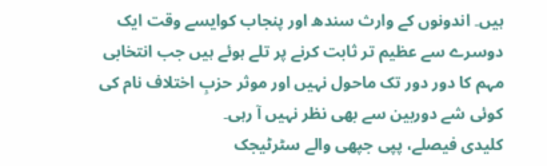ہیں۔ اندونوں کے وارث سندھ اور پنجاب کوایسے وقت ایک دوسرے سے عظیم تر ثابت کرنے پر تلے ہوئے ہیں جب انتخابی مہم کا دور دور تک ماحول نہیں اور موثر حزبِ اختلاف نام کی کوئی شے دوربین سے بھی نظر نہیں آ رہی۔
کلیدی فیصلے، پپی جپھی والے سٹرٹیجک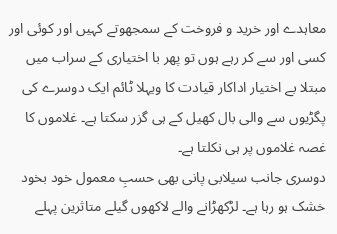معاہدے اور خرید و فروخت کے سمجھوتے کہیں اور کوئی اور کسی اور سے کر رہے ہوں تو پھر با اختیاری کے سراب میں مبتلا بے اختیار اداکار قیادت کا ویہلا ٹائم ایک دوسرے کی پگڑیوں سے والی بال کھیل کے ہی گزر سکتا ہے۔ غلاموں کا غصہ غلاموں پر ہی نکلتا ہے۔
دوسری جانب سیلابی پانی بھی حسبِ معمول خود بخود خشک ہو رہا ہے۔ لڑکھڑانے والے لاکھوں گیلے متاثرین پہلے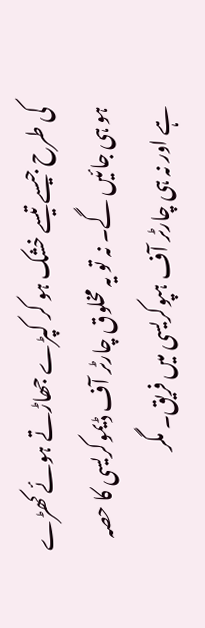کی طرح جیسے تیسے خشک ہو کر کپڑے جھاڑتے ہوئے کھڑے ہو ہی جائیں گے۔ نہ تو یہ مخلوق چارٹر آف ڈیموکریسی کا حصہ ہے اور نہ ہی چارٹر آف ہپوکریسی میں فریق۔ مگر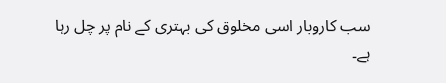سب کاروبار اسی مخلوق کی بہتری کے نام پر چل رہا ہے۔